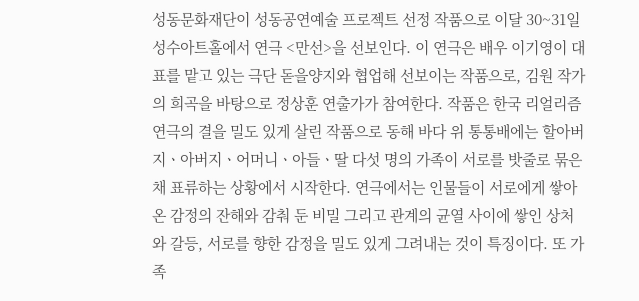성동문화재단이 성동공연예술 프로젝트 선정 작품으로 이달 30~31일 성수아트홀에서 연극 <만선>을 선보인다. 이 연극은 배우 이기영이 대표를 맡고 있는 극단 돋을양지와 협업해 선보이는 작품으로, 김원 작가의 희곡을 바탕으로 정상훈 연출가가 참여한다. 작품은 한국 리얼리즘 연극의 결을 밀도 있게 살린 작품으로 동해 바다 위 통통배에는 할아버지ㆍ아버지ㆍ어머니ㆍ아들ㆍ딸 다섯 명의 가족이 서로를 밧줄로 묶은 채 표류하는 상황에서 시작한다. 연극에서는 인물들이 서로에게 쌓아온 감정의 잔해와 감춰 둔 비밀 그리고 관계의 균열 사이에 쌓인 상처와 갈등, 서로를 향한 감정을 밀도 있게 그려내는 것이 특징이다. 또 가족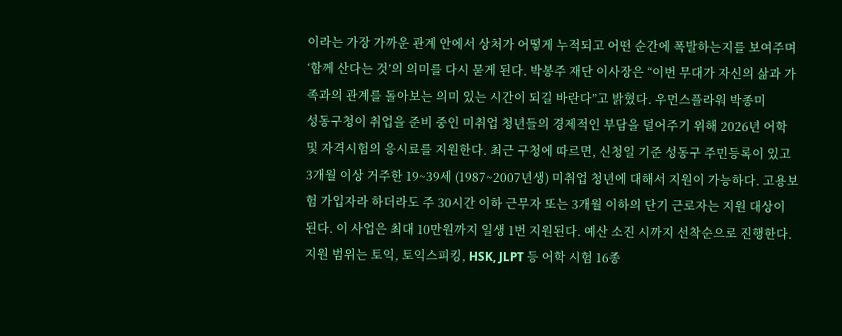이라는 가장 가까운 관계 안에서 상처가 어떻게 누적되고 어떤 순간에 폭발하는지를 보여주며‘함께 산다는 것’의 의미를 다시 묻게 된다. 박봉주 재단 이사장은 “이번 무대가 자신의 삶과 가족과의 관계를 돌아보는 의미 있는 시간이 되길 바란다”고 밝혔다. 우먼스플라워 박종미
성동구청이 취업을 준비 중인 미취업 청년들의 경제적인 부담을 덜어주기 위해 2026년 어학 및 자격시험의 응시료를 지원한다. 최근 구청에 따르면, 신청일 기준 성동구 주민등록이 있고 3개월 이상 거주한 19~39세 (1987~2007년생) 미취업 청년에 대해서 지원이 가능하다. 고용보험 가입자라 하더라도 주 30시간 이하 근무자 또는 3개월 이하의 단기 근로자는 지원 대상이 된다. 이 사업은 최대 10만원까지 일생 1번 지원된다. 예산 소진 시까지 선착순으로 진행한다. 지원 범위는 토익, 토익스피킹, HSK, JLPT 등 어학 시험 16종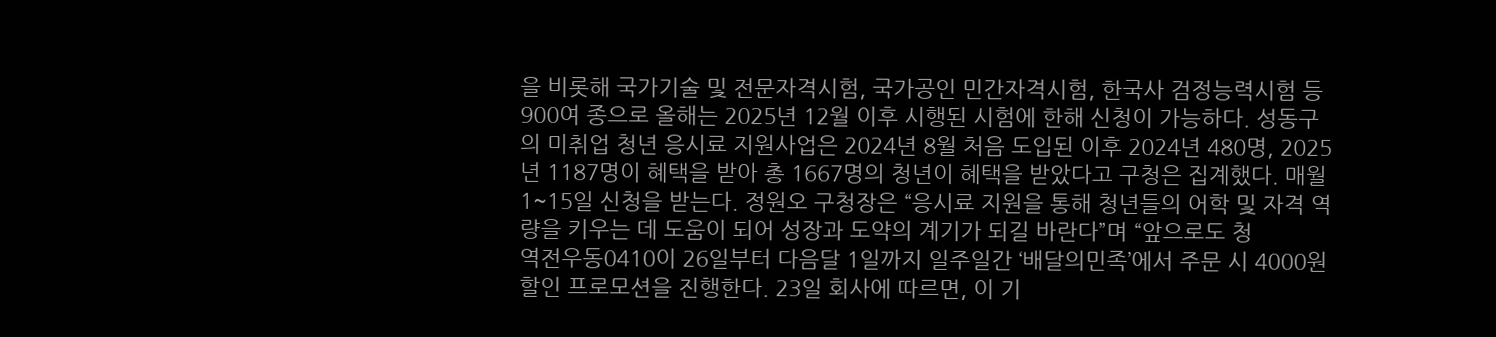을 비롯해 국가기술 및 전문자격시험, 국가공인 민간자격시험, 한국사 검정능력시험 등 900여 종으로 올해는 2025년 12월 이후 시행된 시험에 한해 신청이 가능하다. 성동구의 미취업 청년 응시료 지원사업은 2024년 8월 처음 도입된 이후 2024년 480명, 2025년 1187명이 혜택을 받아 총 1667명의 청년이 혜택을 받았다고 구청은 집계했다. 매월 1~15일 신청을 받는다. 정원오 구청장은 “응시료 지원을 통해 청년들의 어학 및 자격 역량을 키우는 데 도움이 되어 성장과 도약의 계기가 되길 바란다”며 “앞으로도 청
역전우동0410이 26일부터 다음달 1일까지 일주일간 ‘배달의민족’에서 주문 시 4000원 할인 프로모션을 진행한다. 23일 회사에 따르면, 이 기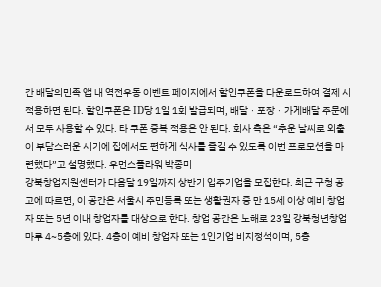간 배달의민족 앱 내 역전우동 이벤트 페이지에서 할인쿠폰을 다운로드하여 결제 시 적용하면 된다. 할인쿠폰은 ID당 1일 1회 발급되며, 배달ㆍ포장ㆍ가게배달 주문에서 모두 사용할 수 있다. 타 쿠폰 중복 적용은 안 된다. 회사 측은 “추운 날씨로 외출이 부담스러운 시기에 집에서도 편하게 식사를 즐길 수 있도록 이번 프로모션을 마련했다”고 설명했다. 우먼스플라워 박종미
강북창업지원센터가 다음달 19일까지 상반기 입주기업을 모집한다. 최근 구청 공고에 따르면, 이 공간은 서울시 주민등록 또는 생활권자 중 만 15세 이상 예비 창업자 또는 5년 이내 창업자를 대상으로 한다. 창업 공간은 노해로 23일 강북청년창업마루 4~5층에 있다. 4층이 예비 창업자 또는 1인기업 비지정석이며, 5층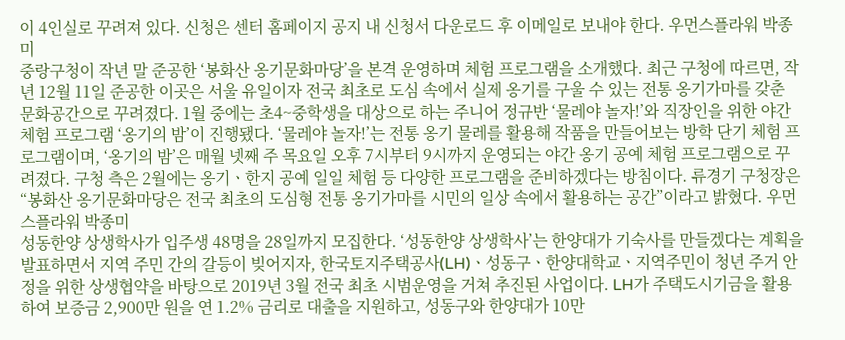이 4인실로 꾸려져 있다. 신청은 센터 홈페이지 공지 내 신청서 다운로드 후 이메일로 보내야 한다. 우먼스플라워 박종미
중랑구청이 작년 말 준공한 ‘봉화산 옹기문화마당’을 본격 운영하며 체험 프로그램을 소개했다. 최근 구청에 따르면, 작년 12월 11일 준공한 이곳은 서울 유일이자 전국 최초로 도심 속에서 실제 옹기를 구울 수 있는 전통 옹기가마를 갖춘 문화공간으로 꾸려졌다. 1월 중에는 초4~중학생을 대상으로 하는 주니어 정규반 ‘물레야 놀자!’와 직장인을 위한 야간 체험 프로그램 ‘옹기의 밤’이 진행됐다. ‘물레야 놀자!’는 전통 옹기 물레를 활용해 작품을 만들어보는 방학 단기 체험 프로그램이며, ‘옹기의 밤’은 매월 넷째 주 목요일 오후 7시부터 9시까지 운영되는 야간 옹기 공예 체험 프로그램으로 꾸려졌다. 구청 측은 2월에는 옹기ㆍ한지 공예 일일 체험 등 다양한 프로그램을 준비하겠다는 방침이다. 류경기 구청장은 “봉화산 옹기문화마당은 전국 최초의 도심형 전통 옹기가마를 시민의 일상 속에서 활용하는 공간”이라고 밝혔다. 우먼스플라워 박종미
성동한양 상생학사가 입주생 48명을 28일까지 모집한다. ‘성동한양 상생학사’는 한양대가 기숙사를 만들겠다는 계획을 발표하면서 지역 주민 간의 갈등이 빚어지자, 한국토지주택공사(LH)ㆍ성동구ㆍ한양대학교ㆍ지역주민이 청년 주거 안정을 위한 상생협약을 바탕으로 2019년 3월 전국 최초 시범운영을 거쳐 추진된 사업이다. LH가 주택도시기금을 활용하여 보증금 2,900만 원을 연 1.2% 금리로 대출을 지원하고, 성동구와 한양대가 10만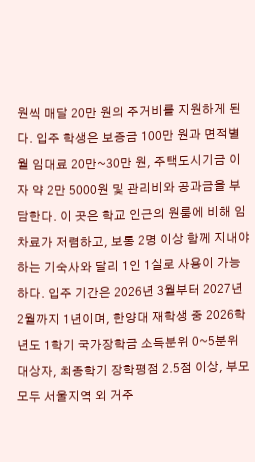원씩 매달 20만 원의 주거비를 지원하게 된다. 입주 학생은 보증금 100만 원과 면적별 월 임대료 20만~30만 원, 주택도시기금 이자 약 2만 5000원 및 관리비와 공과금을 부담한다. 이 곳은 학교 인근의 원룸에 비해 임차료가 저렴하고, 보통 2명 이상 함께 지내야 하는 기숙사와 달리 1인 1실로 사용이 가능하다. 입주 기간은 2026년 3월부터 2027년 2월까지 1년이며, 한양대 재학생 중 2026학년도 1학기 국가장학금 소득분위 0~5분위 대상자, 최종학기 장학평점 2.5점 이상, 부모 모두 서울지역 외 거주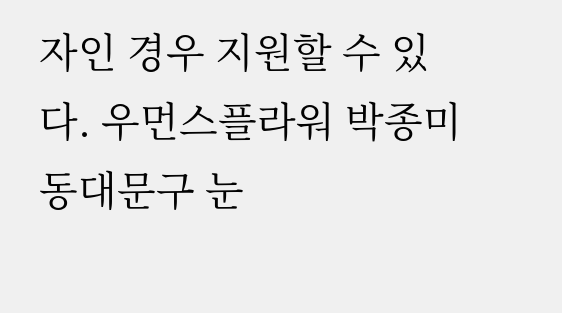자인 경우 지원할 수 있다. 우먼스플라워 박종미
동대문구 눈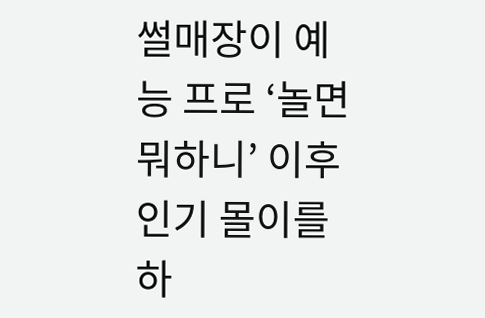썰매장이 예능 프로 ‘놀면 뭐하니’ 이후 인기 몰이를 하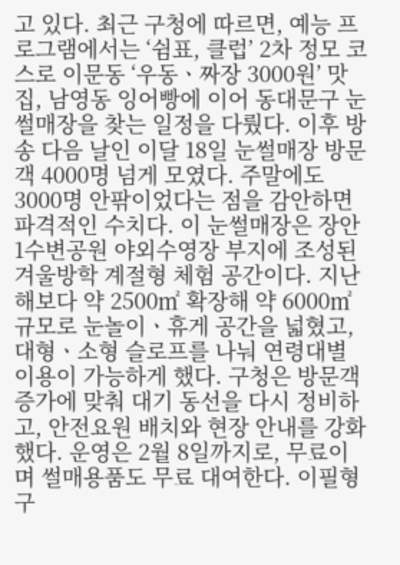고 있다. 최근 구청에 따르면, 예능 프로그램에서는 ‘쉼표, 클럽’ 2차 정모 코스로 이문동 ‘우동ㆍ짜장 3000원’ 맛집, 남영동 잉어빵에 이어 동대문구 눈썰매장을 찾는 일정을 다뤘다. 이후 방송 다음 날인 이달 18일 눈썰매장 방문객 4000명 넘게 모였다. 주말에도 3000명 안팎이었다는 점을 감안하면 파격적인 수치다. 이 눈썰매장은 장안1수변공원 야외수영장 부지에 조성된 겨울방학 계절형 체험 공간이다. 지난해보다 약 2500㎡ 확장해 약 6000㎡ 규모로 눈놀이ㆍ휴게 공간을 넓혔고, 대형ㆍ소형 슬로프를 나눠 연령대별 이용이 가능하게 했다. 구청은 방문객 증가에 맞춰 대기 동선을 다시 정비하고, 안전요원 배치와 현장 안내를 강화했다. 운영은 2월 8일까지로, 무료이며 썰매용품도 무료 대여한다. 이필형 구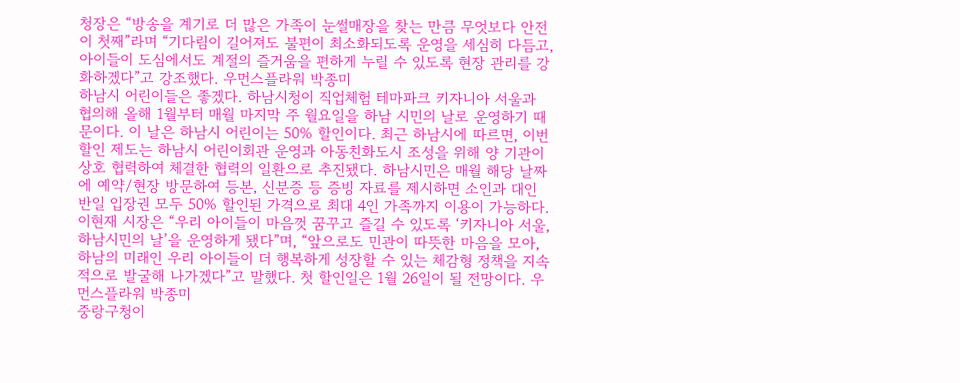청장은 “방송을 계기로 더 많은 가족이 눈썰매장을 찾는 만큼 무엇보다 안전이 첫째”라며 “기다림이 길어져도 불편이 최소화되도록 운영을 세심히 다듬고, 아이들이 도심에서도 계절의 즐거움을 편하게 누릴 수 있도록 현장 관리를 강화하겠다”고 강조했다. 우먼스플라워 박종미
하남시 어린이들은 좋겠다. 하남시청이 직업체험 테마파크 키자니아 서울과 협의해 올해 1월부터 매월 마지막 주 월요일을 하남 시민의 날로 운영하기 때문이다. 이 날은 하남시 어린이는 50% 할인이다. 최근 하남시에 따르면, 이번 할인 제도는 하남시 어린이회관 운영과 아동친화도시 조성을 위해 양 기관이 상호 협력하여 체결한 협력의 일환으로 추진됐다. 하남시민은 매월 해당 날짜에 예약/현장 방문하여 등본, 신분증 등 증빙 자료를 제시하면 소인과 대인 반일 입장권 모두 50% 할인된 가격으로 최대 4인 가족까지 이용이 가능하다. 이현재 시장은 “우리 아이들이 마음껏 꿈꾸고 즐길 수 있도록 ‘키자니아 서울, 하남시민의 날’을 운영하게 됐다”며, “앞으로도 민관이 따뜻한 마음을 모아, 하남의 미래인 우리 아이들이 더 행복하게 성장할 수 있는 체감형 정책을 지속적으로 발굴해 나가겠다”고 말했다. 첫 할인일은 1월 26일이 될 전망이다. 우먼스플라워 박종미
중랑구청이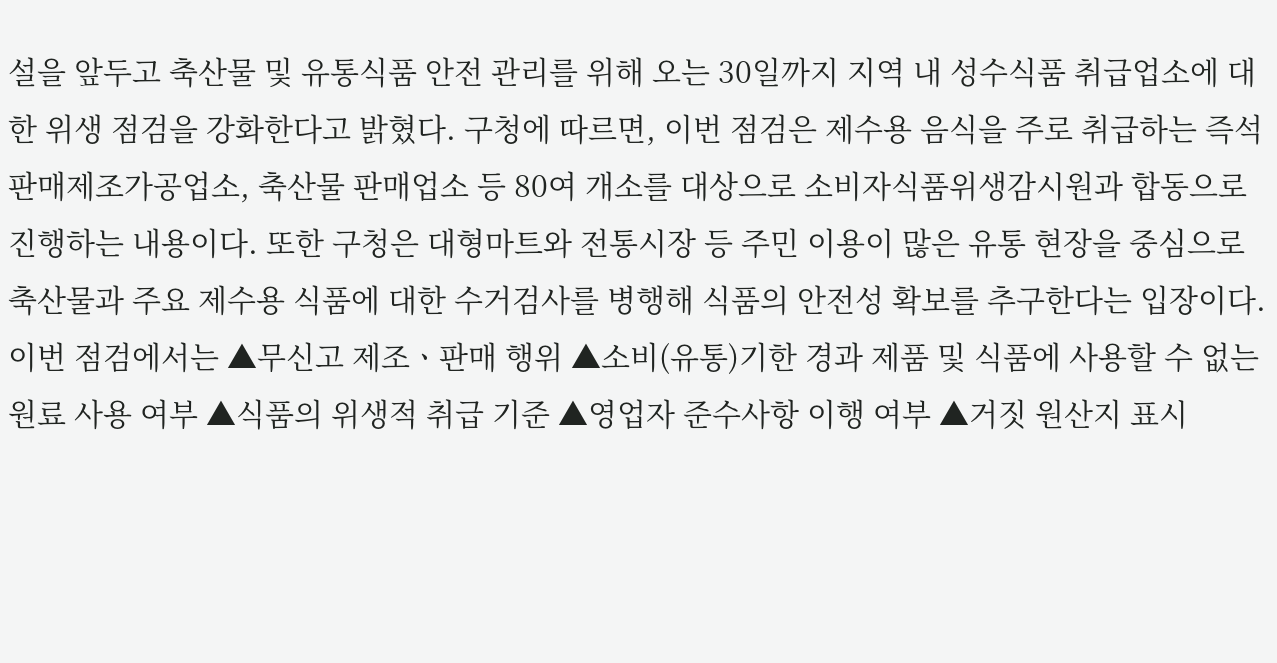설을 앞두고 축산물 및 유통식품 안전 관리를 위해 오는 30일까지 지역 내 성수식품 취급업소에 대한 위생 점검을 강화한다고 밝혔다. 구청에 따르면, 이번 점검은 제수용 음식을 주로 취급하는 즉석판매제조가공업소, 축산물 판매업소 등 80여 개소를 대상으로 소비자식품위생감시원과 합동으로 진행하는 내용이다. 또한 구청은 대형마트와 전통시장 등 주민 이용이 많은 유통 현장을 중심으로 축산물과 주요 제수용 식품에 대한 수거검사를 병행해 식품의 안전성 확보를 추구한다는 입장이다. 이번 점검에서는 ▲무신고 제조ㆍ판매 행위 ▲소비(유통)기한 경과 제품 및 식품에 사용할 수 없는 원료 사용 여부 ▲식품의 위생적 취급 기준 ▲영업자 준수사항 이행 여부 ▲거짓 원산지 표시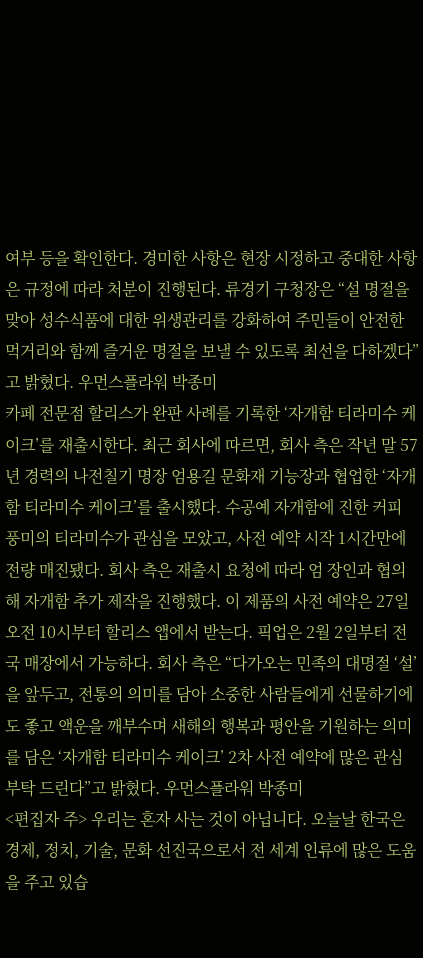여부 등을 확인한다. 경미한 사항은 현장 시정하고 중대한 사항은 규정에 따라 처분이 진행된다. 류경기 구청장은 “설 명절을 맞아 성수식품에 대한 위생관리를 강화하여 주민들이 안전한 먹거리와 함께 즐거운 명절을 보낼 수 있도록 최선을 다하겠다”고 밝혔다. 우먼스플라워 박종미
카페 전문점 할리스가 완판 사례를 기록한 ‘자개함 티라미수 케이크’를 재출시한다. 최근 회사에 따르면, 회사 측은 작년 말 57년 경력의 나전칠기 명장 엄용길 문화재 기능장과 협업한 ‘자개함 티라미수 케이크’를 출시했다. 수공예 자개함에 진한 커피 풍미의 티라미수가 관심을 모았고, 사전 예약 시작 1시간만에 전량 매진됐다. 회사 측은 재출시 요청에 따라 엄 장인과 협의해 자개함 추가 제작을 진행했다. 이 제품의 사전 예약은 27일 오전 10시부터 할리스 앱에서 받는다. 픽업은 2월 2일부터 전국 매장에서 가능하다. 회사 측은 “다가오는 민족의 대명절 ‘설’을 앞두고, 전통의 의미를 담아 소중한 사람들에게 선물하기에도 좋고 액운을 깨부수며 새해의 행복과 평안을 기원하는 의미를 담은 ‘자개함 티라미수 케이크’ 2차 사전 예약에 많은 관심 부탁 드린다”고 밝혔다. 우먼스플라워 박종미
<편집자 주> 우리는 혼자 사는 것이 아닙니다. 오늘날 한국은 경제, 정치, 기술, 문화 선진국으로서 전 세계 인류에 많은 도움을 주고 있습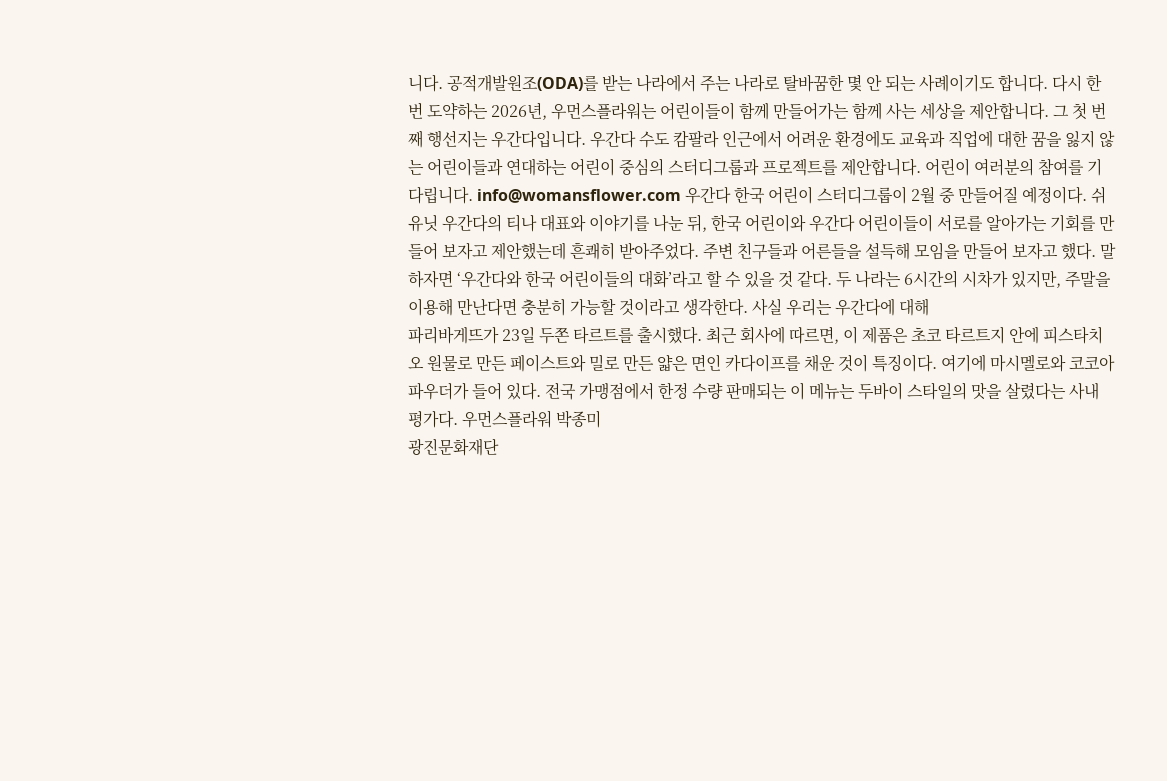니다. 공적개발원조(ODA)를 받는 나라에서 주는 나라로 탈바꿈한 몇 안 되는 사례이기도 합니다. 다시 한 번 도약하는 2026년, 우먼스플라워는 어린이들이 함께 만들어가는 함께 사는 세상을 제안합니다. 그 첫 번째 행선지는 우간다입니다. 우간다 수도 캄팔라 인근에서 어려운 환경에도 교육과 직업에 대한 꿈을 잃지 않는 어린이들과 연대하는 어린이 중심의 스터디그룹과 프로젝트를 제안합니다. 어린이 여러분의 참여를 기다립니다. info@womansflower.com 우간다 한국 어린이 스터디그룹이 2월 중 만들어질 예정이다. 쉬 유닛 우간다의 티나 대표와 이야기를 나눈 뒤, 한국 어린이와 우간다 어린이들이 서로를 알아가는 기회를 만들어 보자고 제안했는데 흔쾌히 받아주었다. 주변 친구들과 어른들을 설득해 모임을 만들어 보자고 했다. 말하자면 ‘우간다와 한국 어린이들의 대화’라고 할 수 있을 것 같다. 두 나라는 6시간의 시차가 있지만, 주말을 이용해 만난다면 충분히 가능할 것이라고 생각한다. 사실 우리는 우간다에 대해
파리바게뜨가 23일 두쫀 타르트를 출시했다. 최근 회사에 따르면, 이 제품은 초코 타르트지 안에 피스타치오 원물로 만든 페이스트와 밀로 만든 얇은 면인 카다이프를 채운 것이 특징이다. 여기에 마시멜로와 코코아 파우더가 들어 있다. 전국 가맹점에서 한정 수량 판매되는 이 메뉴는 두바이 스타일의 맛을 살렸다는 사내 평가다. 우먼스플라워 박종미
광진문화재단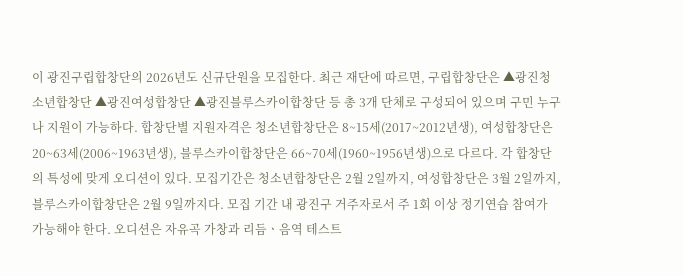이 광진구립합창단의 2026년도 신규단원을 모집한다. 최근 재단에 따르면, 구립합창단은 ▲광진청소년합창단 ▲광진여성합창단 ▲광진블루스카이합창단 등 총 3개 단체로 구성되어 있으며 구민 누구나 지원이 가능하다. 합창단별 지원자격은 청소년합창단은 8~15세(2017~2012년생), 여성합창단은 20~63세(2006~1963년생), 블루스카이합창단은 66~70세(1960~1956년생)으로 다르다. 각 합창단의 특성에 맞게 오디션이 있다. 모집기간은 청소년합창단은 2월 2일까지, 여성합창단은 3월 2일까지, 블루스카이합창단은 2월 9일까지다. 모집 기간 내 광진구 거주자로서 주 1회 이상 정기연습 참여가 가능해야 한다. 오디션은 자유곡 가창과 리듬ㆍ음역 테스트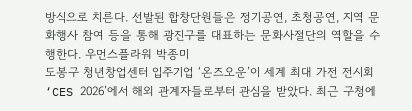방식으로 치른다. 선발된 합창단원들은 정기공연, 초청공연, 지역 문화행사 참여 등을 통해 광진구를 대표하는 문화사절단의 역할을 수행한다. 우먼스플라워 박종미
도봉구 청년창업센터 입주기업 ‘온즈오운’이 세계 최대 가전 전시회 ‘CES 2026’에서 해외 관계자들로부터 관심을 받았다. 최근 구청에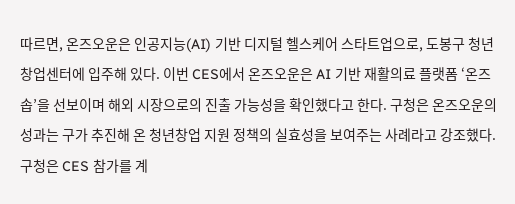따르면, 온즈오운은 인공지능(AI) 기반 디지털 헬스케어 스타트업으로, 도봉구 청년창업센터에 입주해 있다. 이번 CES에서 온즈오운은 AI 기반 재활의료 플랫폼 ‘온즈솝’을 선보이며 해외 시장으로의 진출 가능성을 확인했다고 한다. 구청은 온즈오운의 성과는 구가 추진해 온 청년창업 지원 정책의 실효성을 보여주는 사례라고 강조했다. 구청은 CES 참가를 계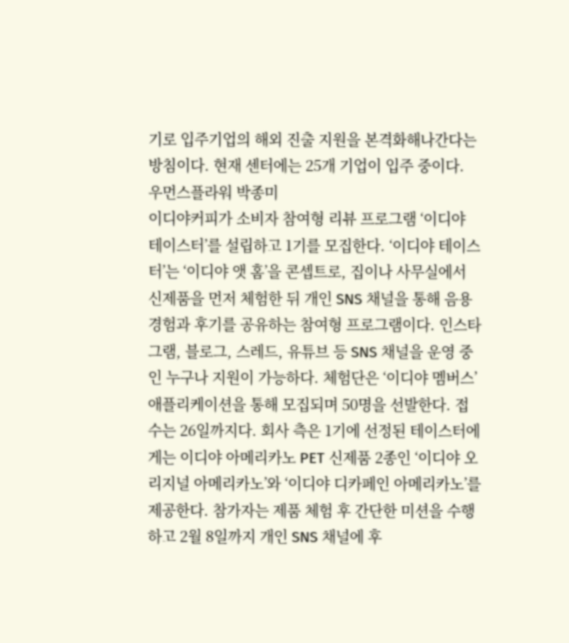기로 입주기업의 해외 진출 지원을 본격화해나간다는 방침이다. 현재 센터에는 25개 기업이 입주 중이다. 우먼스플라워 박종미
이디야커피가 소비자 참여형 리뷰 프로그램 ‘이디야 테이스터’를 설립하고 1기를 모집한다. ‘이디야 테이스터’는 ‘이디야 앳 홈’을 콘셉트로, 집이나 사무실에서 신제품을 먼저 체험한 뒤 개인 SNS 채널을 통해 음용 경험과 후기를 공유하는 참여형 프로그램이다. 인스타그램, 블로그, 스레드, 유튜브 등 SNS 채널을 운영 중인 누구나 지원이 가능하다. 체험단은 ‘이디야 멤버스’ 애플리케이션을 통해 모집되며 50명을 선발한다. 접수는 26일까지다. 회사 측은 1기에 선정된 테이스터에게는 이디야 아메리카노 PET 신제품 2종인 ‘이디야 오리지널 아메리카노’와 ‘이디야 디카페인 아메리카노’를 제공한다. 참가자는 제품 체험 후 간단한 미션을 수행하고 2월 8일까지 개인 SNS 채널에 후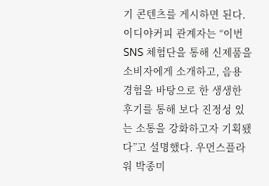기 콘텐츠를 게시하면 된다. 이디야커피 관계자는 “이번 SNS 체험단을 통해 신제품을 소비자에게 소개하고, 음용 경험을 바탕으로 한 생생한 후기를 통해 보다 진정성 있는 소통을 강화하고자 기획됐다”고 설명했다. 우먼스플라워 박종미